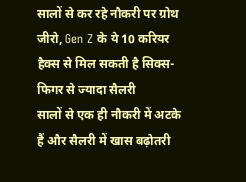सालों से कर रहे नौकरी पर ग्रोथ जीरो, Gen Z के ये 10 करियर हैक्स से मिल सकती है सिक्स-फिगर से ज्यादा सैलरी
सालों से एक ही नौकरी में अटके हैं और सैलरी में खास बढ़ोतरी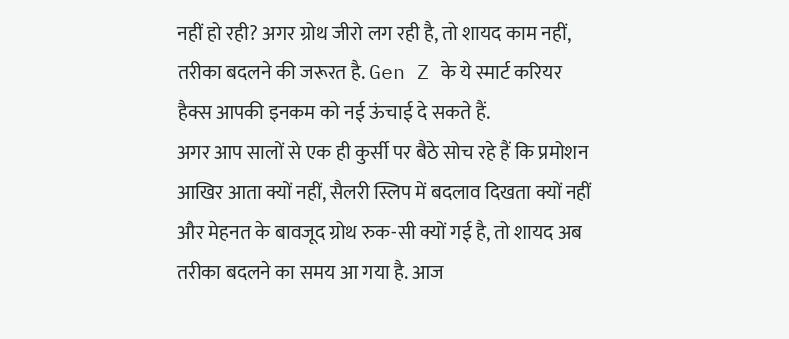नहीं हो रही? अगर ग्रोथ जीरो लग रही है, तो शायद काम नहीं, तरीका बदलने की जरूरत है. Gen Z के ये स्मार्ट करियर हैक्स आपकी इनकम को नई ऊंचाई दे सकते हैं.
अगर आप सालों से एक ही कुर्सी पर बैठे सोच रहे हैं कि प्रमोशन आखिर आता क्यों नहीं, सैलरी स्लिप में बदलाव दिखता क्यों नहीं और मेहनत के बावजूद ग्रोथ रुक-सी क्यों गई है, तो शायद अब तरीका बदलने का समय आ गया है. आज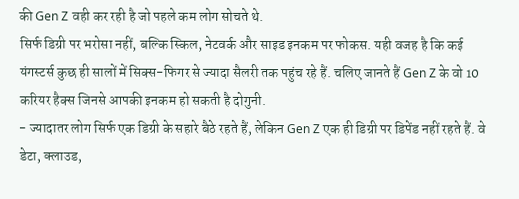की Gen Z वही कर रही है जो पहले कम लोग सोचते थे.
सिर्फ डिग्री पर भरोसा नहीं, बल्कि स्किल, नेटवर्क और साइड इनकम पर फोकस. यही वजह है कि कई यंगस्टर्स कुछ ही सालों में सिक्स-फिगर से ज्यादा सैलरी तक पहुंच रहे हैं. चलिए जानते हैं Gen Z के वो 10 करियर हैक्स जिनसे आपकी इनकम हो सकती है दोगुनी.
- ज्यादातर लोग सिर्फ एक डिग्री के सहारे बैठे रहते हैं, लेकिन Gen Z एक ही डिग्री पर डिपेंड नहीं रहते हैं. वे डेटा, क्लाउड,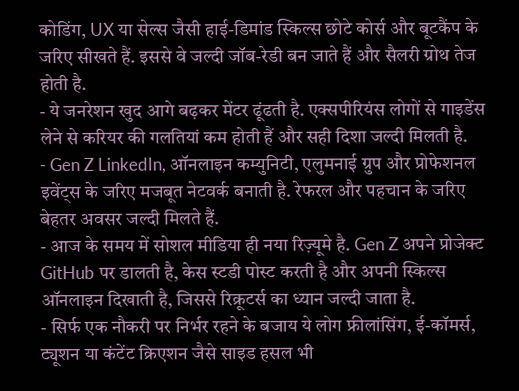कोडिंग, UX या सेल्स जैसी हाई-डिमांड स्किल्स छोटे कोर्स और बूटकैंप के जरिए सीखते हैं. इससे वे जल्दी जॉब-रेडी बन जाते हैं और सैलरी ग्रोथ तेज होती है.
- ये जनरेशन खुद आगे बढ़कर मेंटर ढूंढती है. एक्सपीरियंस लोगों से गाइडेंस लेने से करियर की गलतियां कम होती हैं और सही दिशा जल्दी मिलती है.
- Gen Z LinkedIn, ऑनलाइन कम्युनिटी, एलुमनाई ग्रुप और प्रोफेशनल इवेंट्स के जरिए मजबूत नेटवर्क बनाती है. रेफरल और पहचान के जरिए बेहतर अवसर जल्दी मिलते हैं.
- आज के समय में सोशल मीडिया ही नया रिज़्यूमे है. Gen Z अपने प्रोजेक्ट GitHub पर डालती है, केस स्टडी पोस्ट करती है और अपनी स्किल्स ऑनलाइन दिखाती है, जिससे रिक्रूटर्स का ध्यान जल्दी जाता है.
- सिर्फ एक नौकरी पर निर्भर रहने के बजाय ये लोग फ्रीलांसिंग, ई-कॉमर्स, ट्यूशन या कंटेंट क्रिएशन जैसे साइड हसल भी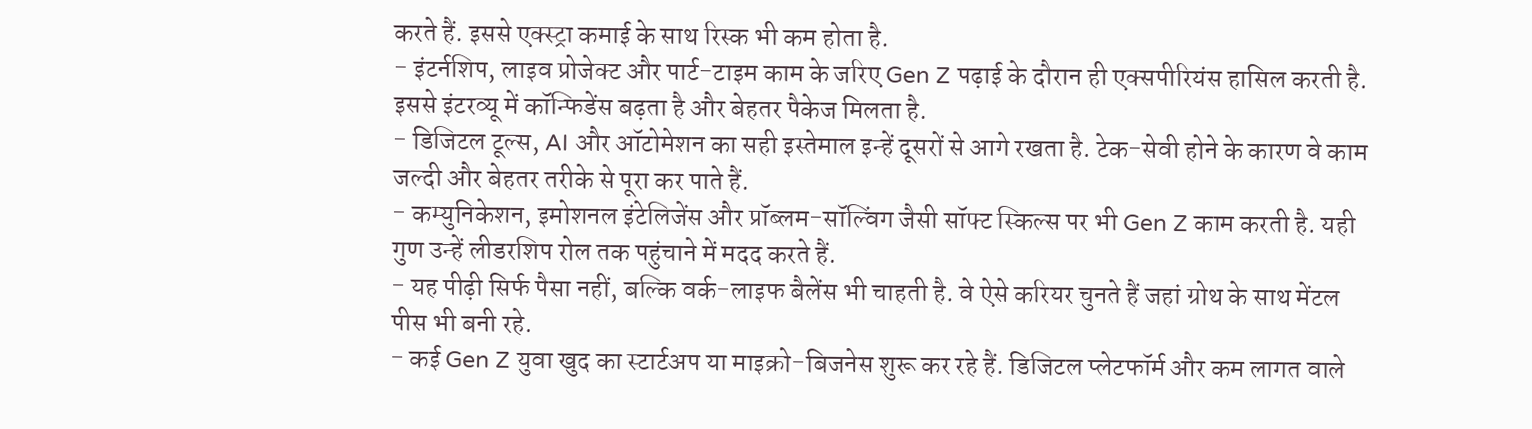करते हैं. इससे एक्स्ट्रा कमाई के साथ रिस्क भी कम होता है.
- इंटर्नशिप, लाइव प्रोजेक्ट और पार्ट-टाइम काम के जरिए Gen Z पढ़ाई के दौरान ही एक्सपीरियंस हासिल करती है. इससे इंटरव्यू में कॉन्फिडेंस बढ़ता है और बेहतर पैकेज मिलता है.
- डिजिटल टूल्स, AI और ऑटोमेशन का सही इस्तेमाल इन्हें दूसरों से आगे रखता है. टेक-सेवी होने के कारण वे काम जल्दी और बेहतर तरीके से पूरा कर पाते हैं.
- कम्युनिकेशन, इमोशनल इंटेलिजेंस और प्रॉब्लम-सॉल्विंग जैसी सॉफ्ट स्किल्स पर भी Gen Z काम करती है. यही गुण उन्हें लीडरशिप रोल तक पहुंचाने में मदद करते हैं.
- यह पीढ़ी सिर्फ पैसा नहीं, बल्कि वर्क-लाइफ बैलेंस भी चाहती है. वे ऐसे करियर चुनते हैं जहां ग्रोथ के साथ मेंटल पीस भी बनी रहे.
- कई Gen Z युवा खुद का स्टार्टअप या माइक्रो-बिजनेस शुरू कर रहे हैं. डिजिटल प्लेटफॉर्म और कम लागत वाले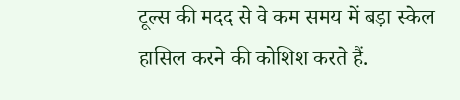टूल्स की मदद से वे कम समय में बड़ा स्केल हासिल करने की कोशिश करते हैं.